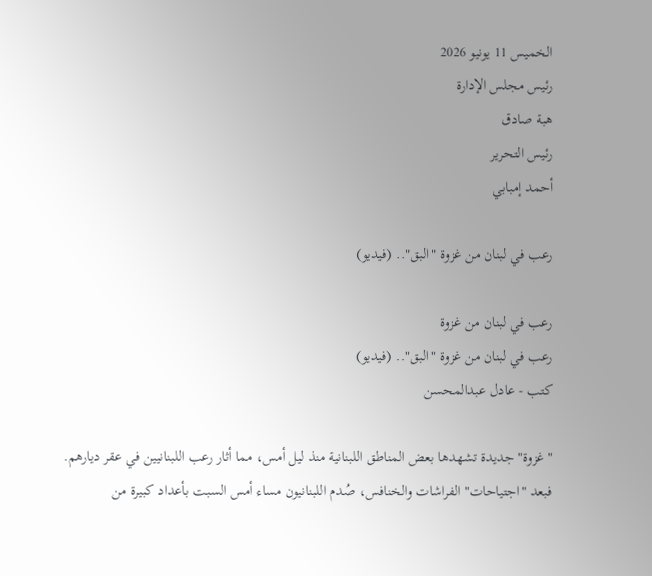الخميس 11 يونيو 2026
رئيس مجلس الإدارة
هبة صادق
رئيس التحرير
أحمد إمبابي

رعب في لبنان من غزوة "البق".. (فيديو)

رعب في لبنان من غزوة
رعب في لبنان من غزوة "البق".. (فيديو)
كتب - عادل عبدالمحسن

"غزوة" جديدة تشهدها بعض المناطق اللبنانية منذ ليل أمس، مما أثار رعب اللبنانيين في عقر ديارهم. فبعد "اجتياحات" الفراشات والخنافس، صُدم اللبنانيون مساء أمس السبت بأعداد كبيرة من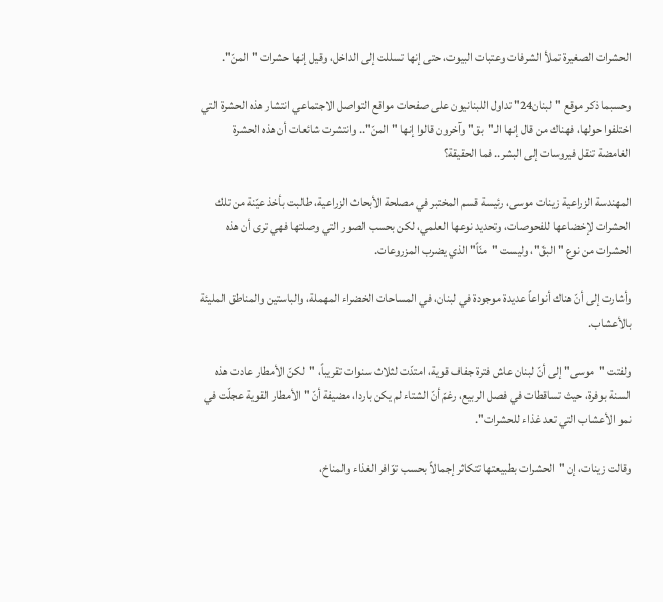الحشرات الصغيرة تملأ الشرفات وعتبات البيوت، حتى إنها تسللت إلى الداخل، وقيل إنها حشرات "المنّ".

وحسبما ذكر موقع "لبنان24" تداول اللبنانيون على صفحات مواقع التواصل الاجتماعي انتشار هذه الحشرة التي اختلفوا حولها، فهناك من قال إنها الـ"بق" وآخرون قالوا إنها "المنّ".. وانتشرت شائعات أن هذه الحشرة الغامضة تنقل فيروسات إلى البشر.. فما الحقيقة؟

المهندسة الزراعية زينات موسى، رئيسة قسم المختبر في مصلحة الأبحاث الزراعية، طالبت بأخذ عيّنة من تلك الحشرات لإخضاعها للفحوصات، وتحديد نوعها العلمي، لكن بحسب الصور التي وصلتها فهي ترى أن هذه الحشرات من نوع "البقّ"، وليست "منّاً" الذي يضرب المزروعات.

وأشارت إلى أنّ هناك أنواعاً عديدة موجودة في لبنان، في المساحات الخضراء المهملة، والباستين والمناطق المليئة بالأعشاب.

ولفتت "موسى" إلى أنّ لبنان عاش فترة جفاف قوية، امتدّت لثلاث سنوات تقريباً، "لكنّ الأمطار عادت هذه السنة بوفرة، حيث تساقطات في فصل الربيع، رغمّ أنّ الشتاء لم يكن باردا، مضيفة أنّ "الأمطار القوية عجلّت في نمو الأعشاب التي تعد غذاء للحشرات".

وقالت زينات، إن "الحشرات بطبيعتها تتكاثر إجمالاً بحسب توّافر الغذاء والمناخ،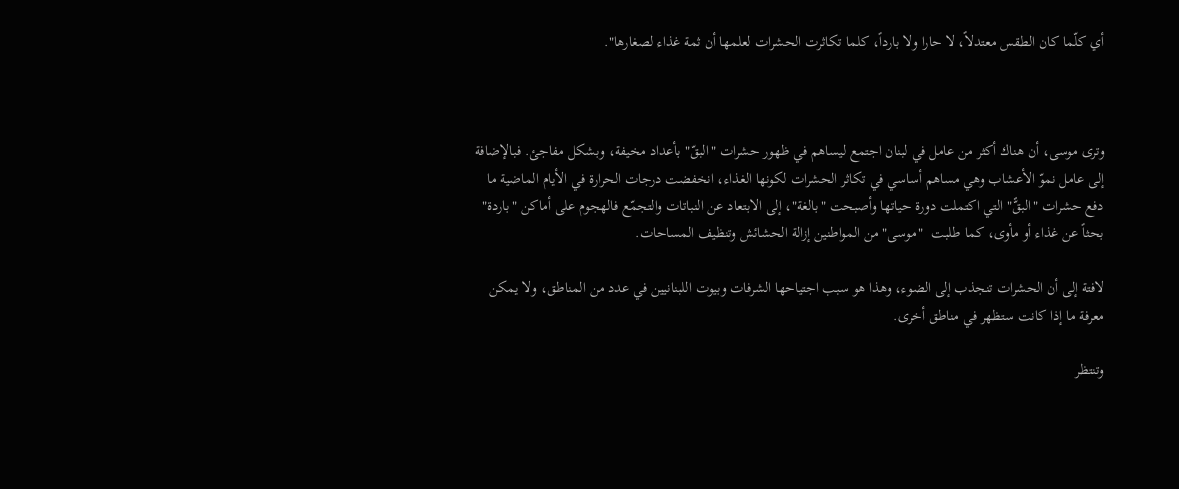أي كلّما كان الطقس معتدلاً، لا حارا ولا بارداً، كلما تكاثرت الحشرات لعلمها أن ثمة غذاء لصغارها".



وترى موسى، أن هناك أكثر من عامل في لبنان اجتمع ليساهم في ظهور حشرات "البقّ" بأعداد مخيفة، وبشكل مفاجئ. فبالإضافة إلى عامل نموّ الأعشاب وهي مساهم أساسي في تكاثر الحشرات لكونها الغذاء، انخفضت درجات الحرارة في الأيام الماضية ما دفع حشرات "البقًّ" التي اكتملت دورة حياتها وأصبحت "بالغة"، إلى الابتعاد عن النباتات والتجمّع فالهجوم على أماكن "باردة" بحثاً عن غذاء أو مأوى، كما طلبت  "موسى" من المواطنين إزالة الحشائش وتنظيف المساحات.

لافتة إلى أن الحشرات تنجذب إلى الضوء، وهذا هو سبب اجتياحها الشرفات وبيوت اللبنانيين في عدد من المناطق، ولا يمكن معرفة ما إذا كانت ستظهر في مناطق أخرى.

وتنتظر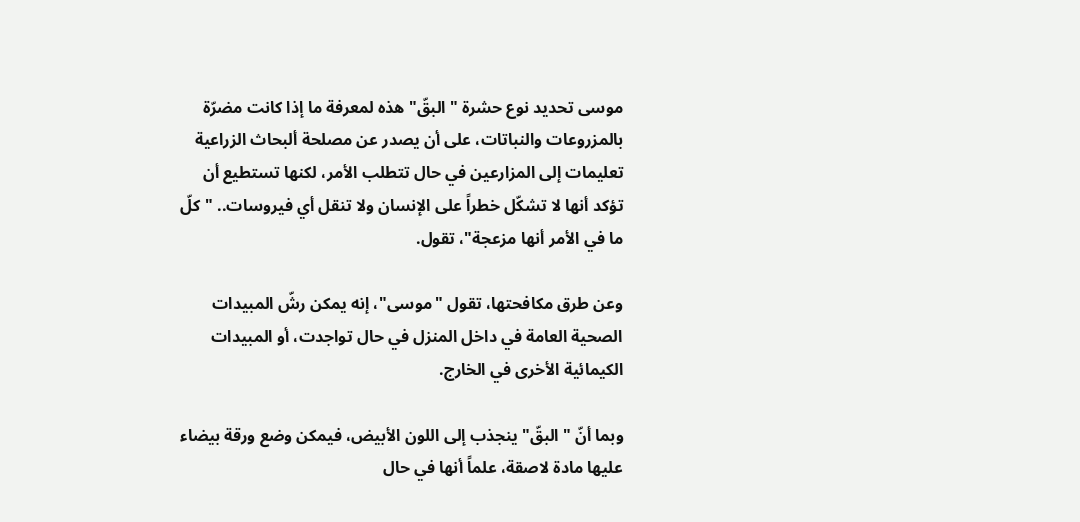موسى تحديد نوع حشرة "البقّ" هذه لمعرفة ما إذا كانت مضرّة بالمزروعات والنباتات، على أن يصدر عن مصلحة ألبحاث الزراعية تعليمات إلى المزارعين في حال تتطلب الأمر، لكنها تستطيع أن تؤكد أنها لا تشكّل خطراً على الإنسان ولا تنقل أي فيروسات.. "كلّ ما في الأمر أنها مزعجة"، تقول.

وعن طرق مكافحتها، تقول "موسى"، إنه يمكن رشّ المبيدات الصحية العامة في داخل المنزل في حال تواجدت، أو المبيدات الكيمائية الأخرى في الخارج.

وبما أنّ "البقّ" ينجذب إلى اللون الأبيض، فيمكن وضع ورقة بيضاء عليها مادة لاصقة، علماً أنها في حال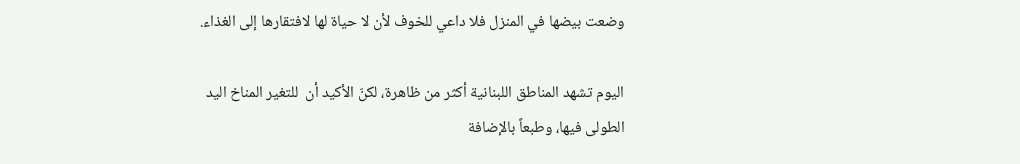وضعت بيضها في المنزل فلا داعي للخوف لأن لا حياة لها لافتقارها إلى الغذاء.

اليوم تشهد المناطق اللبنانية أكثر من ظاهرة، لكنّ الأكيد أن  للتغير المناخ اليد الطولى فيها، وطبعاً بالإضافة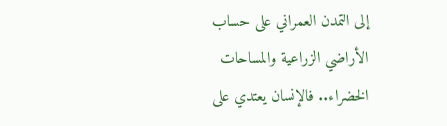إلى التمدن العمراني على حساب الأراضي الزراعية والمساحات الخضراء.. فالإنسان يعتدي على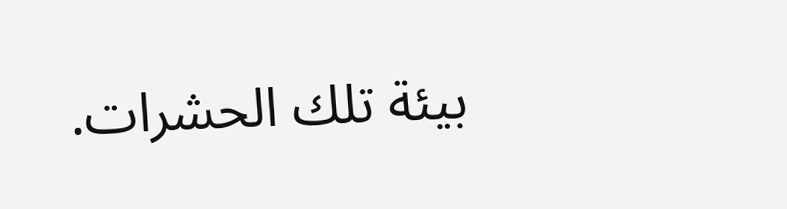بيئة تلك الحشرات.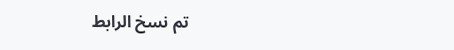تم نسخ الرابط